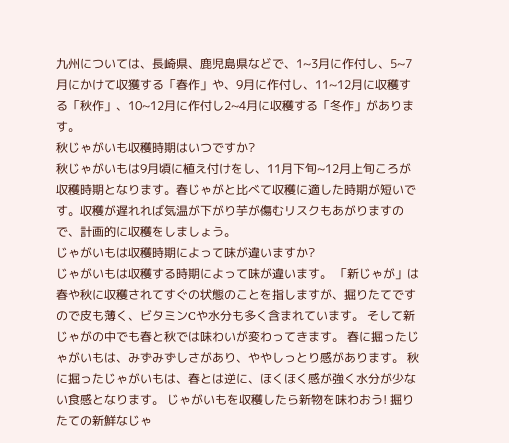九州については、長崎県、鹿児島県などで、1~3月に作付し、5~7月にかけて収獲する「春作」や、9月に作付し、11~12月に収穫する「秋作」、10~12月に作付し2~4月に収穫する「冬作」があります。
秋じゃがいも収穫時期はいつですか?
秋じゃがいもは9月頃に植え付けをし、11月下旬~12月上旬ころが収穫時期となります。春じゃがと比べて収穫に適した時期が短いです。収穫が遅れれば気温が下がり芋が傷むリスクもあがりますので、計画的に収穫をしましょう。
じゃがいもは収穫時期によって味が違いますか?
じゃがいもは収穫する時期によって味が違います。 「新じゃが」は春や秋に収穫されてすぐの状態のことを指しますが、掘りたてですので皮も薄く、ビタミンCや水分も多く含まれています。 そして新じゃがの中でも春と秋では味わいが変わってきます。 春に掘ったじゃがいもは、みずみずしさがあり、ややしっとり感があります。 秋に掘ったじゃがいもは、春とは逆に、ほくほく感が強く水分が少ない食感となります。 じゃがいもを収穫したら新物を味わおう! 掘りたての新鮮なじゃ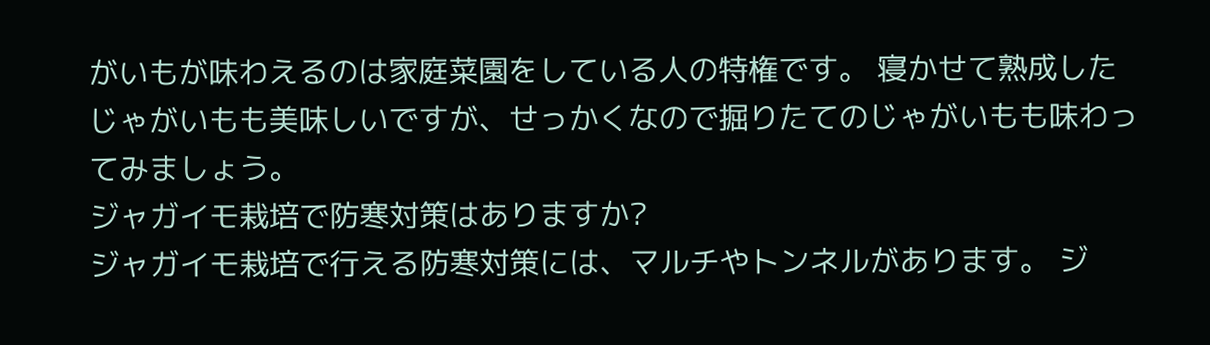がいもが味わえるのは家庭菜園をしている人の特権です。 寝かせて熟成したじゃがいもも美味しいですが、せっかくなので掘りたてのじゃがいもも味わってみましょう。
ジャガイモ栽培で防寒対策はありますか?
ジャガイモ栽培で行える防寒対策には、マルチやトンネルがあります。 ジ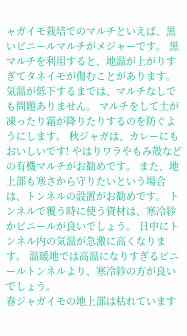ャガイモ栽培でのマルチといえば、黒いビニールマルチがメジャーです。 黒マルチを利用すると、地温が上がりすぎてタネイモが傷むことがあります。 気温が低下するまでは、マルチなしでも問題ありません。 マルチをして土が凍ったり霜が降りたりするのを防ぐようにします。 秋ジャガは、カレーにもおいしいです! やはりワラやもみ殻などの有機マルチがお勧めです。 また、地上部も寒さから守りたいという場合は、トンネルの設置がお勧めです。 トンネルで覆う時に使う資材は、寒冷紗かビニールが良いでしょう。 日中にトンネル内の気温が急激に高くなります。 温暖地では高温になりすぎるビニールトンネルより、寒冷紗の方が良いでしょう。
春ジャガイモの地上部は枯れています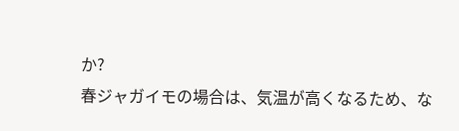か?
春ジャガイモの場合は、気温が高くなるため、な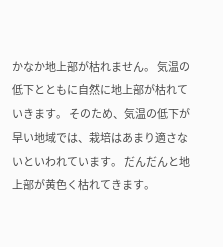かなか地上部が枯れません。 気温の低下とともに自然に地上部が枯れていきます。 そのため、気温の低下が早い地域では、栽培はあまり適さないといわれています。 だんだんと地上部が黄色く枯れてきます。